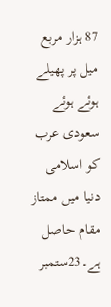87 ہزار مربع میل پر پھیلے ہوئے ہوئے سعودی عرب کو اسلامی
دنیا میں ممتاز مقام حاصل ہے۔23ستمبر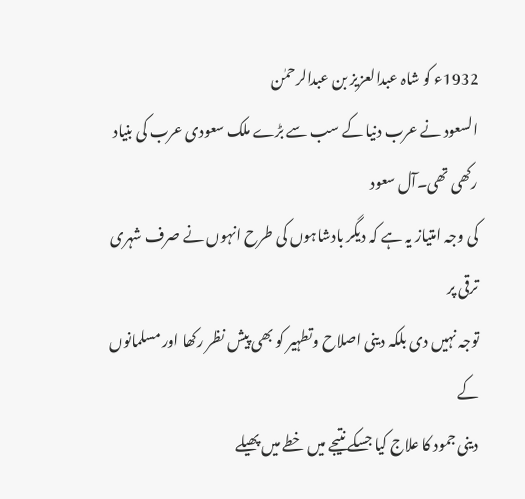1932ء کو شاہ عبدالعزیز بن عبدالرحمٰن
السعود نے عرب دنیا کے سب سے بڑے ملک سعودی عرب کی بنیاد رکھی تھی۔آل سعود
کی وجہ امتیاز یہ ہے کہ دیگر بادشاہوں کی طرح انہوں نے صرف شہری ترقی پر
توجہ نہیں دی بلکہ دینی اصلاح وتطہیر کو بھی پیش نظر رکھا اور مسلمانوں کے
دینی جمود کا علاج کیا جسکے نتیجے میں خطے میں پھیلے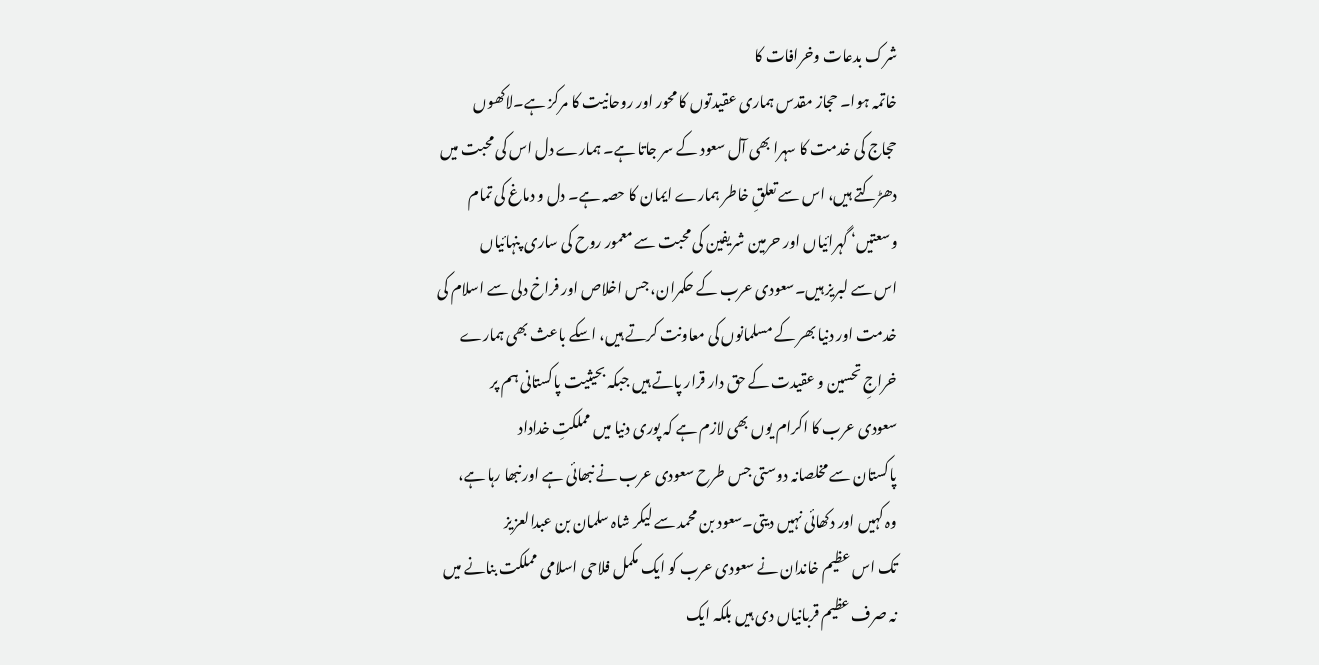شرک بدعات وخرافات کا
خاتمہ ہوا۔ حجاز مقدس ہماری عقیدتوں کا محور اور روحانیت کا مرکز ہے۔لاکھوں
حجاج کی خدمت کا سہرا بھی آل سعود کے سر جاتا ہے۔ ہمارے دل اس کی محبت میں
دھڑکتے ہیں، اس سے تعلقِ خاطر ہمارے ایمان کا حصہ ہے۔ دل و دماغ کی تمام
وسعتیں‘ گہرائیاں اور حرمین شریفین کی محبت سے معمور روح کی ساری پنہائیاں
اس سے لبریز ہیں۔سعودی عرب کے حکمران، جس اخلاص اور فراخ دلی سے اسلام کی
خدمت اور دنیا بھر کے مسلمانوں کی معاونت کرتے ہیں، اسکے باعث بھی ہمارے
خراجِ تحسین و عقیدت کے حق دار قرار پاتے ہیں جبکہ بحیثیت پاکستانی ہم پر
سعودی عرب کا اکرام یوں بھی لازم ہے کہ پوری دنیا میں مملکتِ خداداد
پاکستان سے مخلصانہ دوستی جس طرح سعودی عرب نے نبھائی ہے اور نبھا رہا ہے،
وہ کہیں اور دکھائی نہیں دیتی۔سعود بن محمد سے لیکر شاہ سلمان بن عبدالعزیز
تک اس عظیم خاندان نے سعودی عرب کو ایک مکمل فلاحی اسلامی مملکت بنانے میں
نہ صرف عظیم قربانیاں دی ہیں بلکہ ایک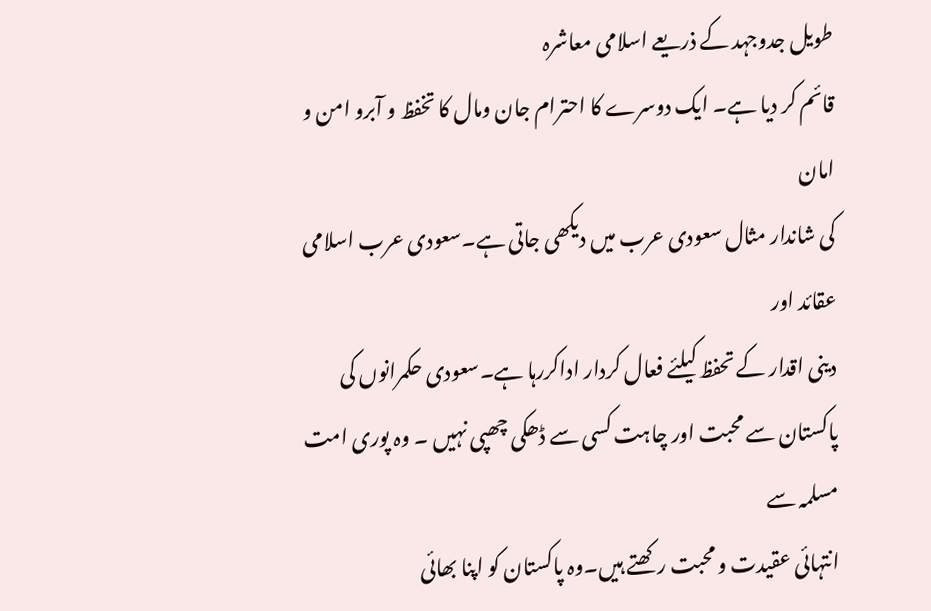طویل جدوجہد کے ذریعے اسلامی معاشرہ
قائم کر دیا ہے۔ ایک دوسرے کا احترام جان ومال کا تخفظ و آبرو امن و امان
کی شاندار مثال سعودی عرب میں دیکھی جاتی ہے۔سعودی عرب اسلامی عقائد اور
دینی اقدار کے تحفظ کیلئے فعال کردار اداکررہا ہے۔سعودی حکمرانوں کی
پاکستان سے محبت اور چاہت کسی سے ڈھکی چھپی نہیں ۔ وہ پوری امت مسلمہ سے
انتہائی عقیدت و محبت رکھتے ہیں۔وہ پاکستان کو اپنا بھائی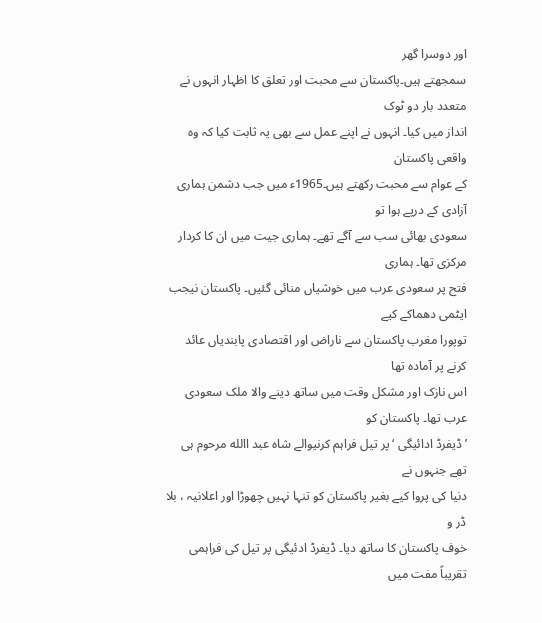اور دوسرا گھر
سمجھتے ہیں۔پاکستان سے محبت اور تعلق کا اظہار انہوں نے متعدد بار دو ٹوک
انداز میں کیا۔ انہوں نے اپنے عمل سے بھی یہ ثابت کیا کہ وہ واقعی پاکستان
کے عوام سے محبت رکھتے ہیں۔1965ء میں جب دشمن ہماری آزادی کے درپے ہوا تو
سعودی بھائی سب سے آگے تھے۔ ہماری جیت میں ان کا کردار مرکزی تھا۔ ہماری
فتح پر سعودی عرب میں خوشیاں منائی گئیں۔ پاکستان نیجب ایٹمی دھماکے کیے
توپورا مغرب پاکستان سے ناراض اور اقتصادی پابندیاں عائد کرنے پر آمادہ تھا
اس نازک اور مشکل وقت میں ساتھ دینے والا ملک سعودی عرب تھا۔ پاکستان کو
’ڈیفرڈ ادائیگی ‘پر تیل فراہم کرنیوالے شاہ عبد االله مرحوم ہی تھے جنہوں نے
دنیا کی پروا کیے بغیر پاکستان کو تنہا نہیں چھوڑا اور اعلانیہ ، بلا ڈر و
خوف پاکستان کا ساتھ دیا۔ ڈیفرڈ ادئیگی پر تیل کی فراہمی تقریباً مفت میں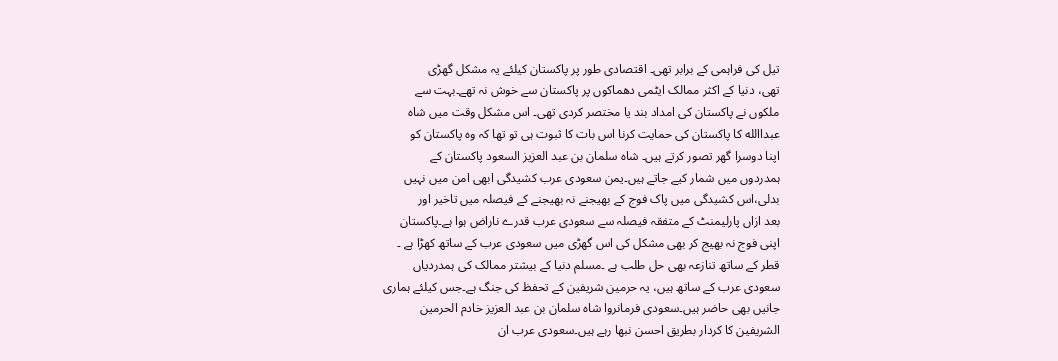تیل کی فراہمی کے برابر تھی۔ اقتصادی طور پر پاکستان کیلئے یہ مشکل گھڑی
تھی، دنیا کے اکثر ممالک ایٹمی دھماکوں پر پاکستان سے خوش نہ تھے۔بہت سے
ملکوں نے پاکستان کی امداد بند یا مختصر کردی تھی۔ اس مشکل وقت میں شاہ
عبداالله کا پاکستان کی حمایت کرنا اس بات کا ثبوت ہی تو تھا کہ وہ پاکستان کو
اپنا دوسرا گھر تصور کرتے ہیں۔ شاہ سلمان بن عبد العزیز السعود پاکستان کے
ہمدردوں میں شمار کیے جاتے ہیں۔یمن سعودی عرب کشیدگی ابھی امن میں نہیں
بدلی،اس کشیدگی میں پاک فوج کے بھیجنے نہ بھیجنے کے فیصلہ میں تاخیر اور
بعد ازاں پارلیمنٹ کے متفقہ فیصلہ سے سعودی عرب قدرے ناراض ہوا ہے۔پاکستان
اپنی فوج نہ بھیج کر بھی مشکل کی اس گھڑی میں سعودی عرب کے ساتھ کھڑا ہے ۔
قطر کے ساتھ تنازعہ بھی حل طلب ہے ۔مسلم دنیا کے بیشتر ممالک کی ہمدردیاں
سعودی عرب کے ساتھ ہیں، یہ حرمین شریفین کے تحفظ کی جنگ ہے۔جس کیلئے ہماری
جانیں بھی حاضر ہیں۔سعودی فرمانروا شاہ سلمان بن عبد العزیز خادم الحرمین
الشریفین کا کردار بطریق احسن نبھا رہے ہیں۔سعودی عرب ان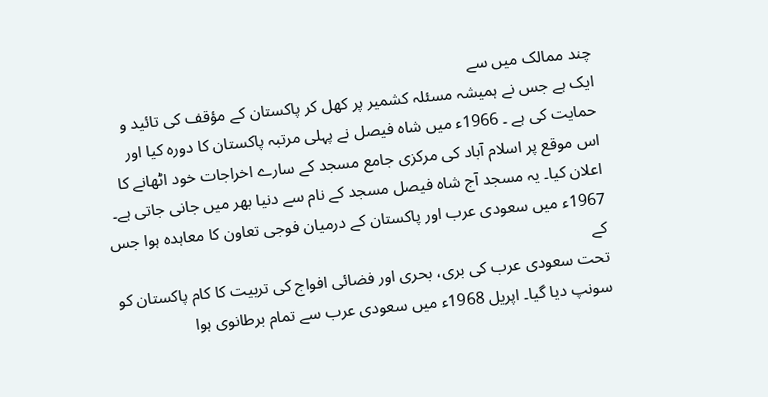چند ممالک میں سے
ایک ہے جس نے ہمیشہ مسئلہ کشمیر پر کھل کر پاکستان کے مؤقف کی تائید و
حمایت کی ہے ۔ 1966ء میں شاہ فیصل نے پہلی مرتبہ پاکستان کا دورہ کیا اور
اس موقع پر اسلام آباد کی مرکزی جامع مسجد کے سارے اخراجات خود اٹھانے کا
اعلان کیا۔ یہ مسجد آج شاہ فیصل مسجد کے نام سے دنیا بھر میں جانی جاتی ہے۔
1967ء میں سعودی عرب اور پاکستان کے درمیان فوجی تعاون کا معاہدہ ہوا جس کے
تحت سعودی عرب کی بری، بحری اور فضائی افواج کی تربیت کا کام پاکستان کو
سونپ دیا گیا۔ اپریل 1968ء میں سعودی عرب سے تمام برطانوی ہوا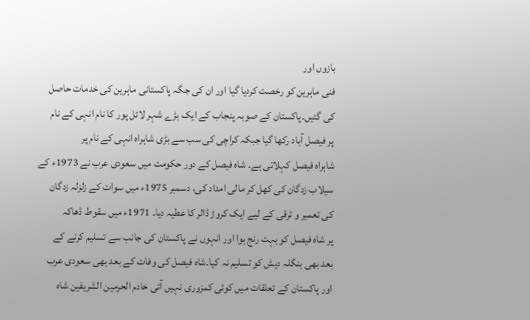بازوں اور
فنی ماہرین کو رخصت کردیا گیا اور ان کی جگہ پاکستانی ماہرین کی خدمات حاصل
کی گئیں۔پاکستان کے صوبہ پنجاب کے ایک بڑے شہر لائل پور کا نام انہی کے نام
پر فیصل آباد رکھا گیا جبکہ کراچی کی سب سے بڑی شاہراہ انہی کے نام پر
شاہراہ فیصل کہلاتی ہے۔ شاہ فیصل کے دور حکومت میں سعودی عرب نے 1973ء کے
سیلاب زدگان کی کھل کر مالی امداد کی، دسمبر 1975ء میں سوات کے زلزلہ زدگان
کی تعمیر و ترقی کے لیے ایک کروڑ ڈالر کا عطیہ دیا۔ 1971ء میں سقوط ڈھاکہ
پر شاہ فیصل کو بہت رنج ہوا اور انہوں نے پاکستان کی جانب سے تسلیم کرنے کے
بعد بھی بنگلہ دیش کو تسلیم نہ کیا۔شاہ فیصل کی وفات کے بعد بھی سعودی عرب
اور پاکستان کے تعلقات میں کوئی کمزوری نہیں آئی خادم الحرمین الشریفین شاہ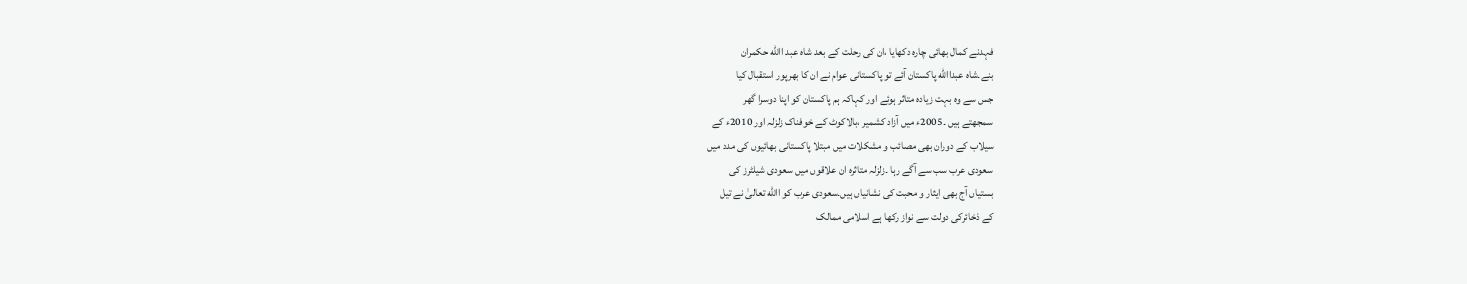فہدنے کمال بھائی چارہ دکھایا ،ان کی رحلت کے بعد شاہ عبد االله حکمران
بنے۔شاہ عبداالله پاکستان آئے تو پاکستانی عوام نے ان کا بھرپور استقبال کیا
جس سے وہ بہت زیادہ متاثر ہوئے اور کہاکہ ہم پاکستان کو اپنا دوسرا گھر
سمجھتے ہیں ۔2005ء میں آزاد کشمیر ،بالاکوٹ کے خوفناک زلزلہ اور 2010ء کے
سیلاب کے دوران بھی مصائب و مشکلات میں مبتلا پاکستانی بھائیوں کی مدد میں
سعودی عرب سب سے آگے رہا ۔زلزلہ متاثرہ ان علاقوں میں سعودی شیلٹرز کی
بستیاں آج بھی ایثار و محبت کی نشانیاں ہیں۔سعودی عرب کو االله تعالیٰ نے تیل
کے ذخائرکی دولت سے نواز رکھا ہے اسلامی ممالک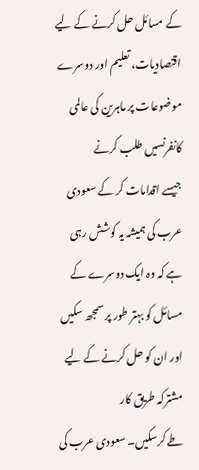کے مسائل حل کرنے کے لیے
اقتصادیات، تعلیم اور دوسرے موضوعات پر ماہرین کی عالمی کانفرنسیں طلب کرنے
جیسے اقدامات کر کے سعودی عرب کی ہمیشہ یہ کوشش رہی ہے کہ وہ ایک دوسرے کے
مسائل کو بہتر طور پر سمجھ سکیں اور ان کو حل کرنے کے لیے مشترکہ طریق کار
طے کرسکیں۔ سعودی عرب کی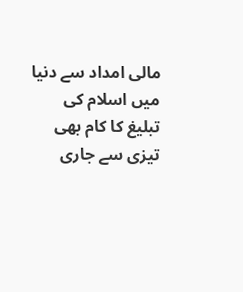مالی امداد سے دنیا میں اسلام کی تبلیغ کا کام بھی
تیزی سے جاری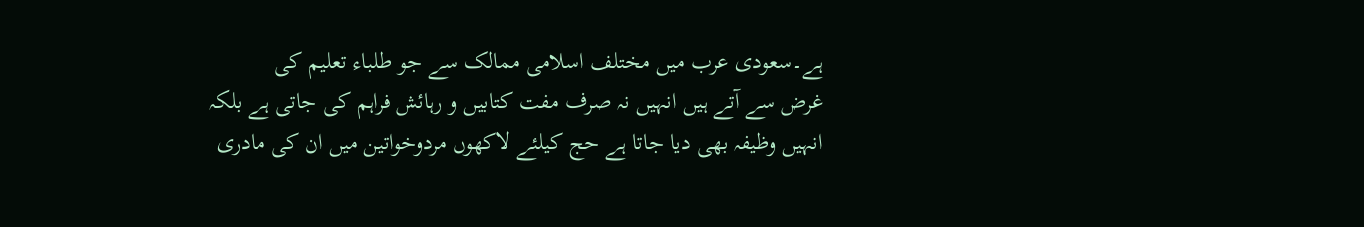ہے۔سعودی عرب میں مختلف اسلامی ممالک سے جو طلباء تعلیم کی
غرض سے آتے ہیں انہیں نہ صرف مفت کتابیں و رہائش فراہم کی جاتی ہے بلکہ
انہیں وظیفہ بھی دیا جاتا ہے حج کیلئے لاکھوں مردوخواتین میں ان کی مادری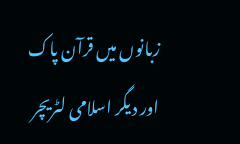زبانوں میں قرآن پاک اور دیگر اسلامی لٹریچر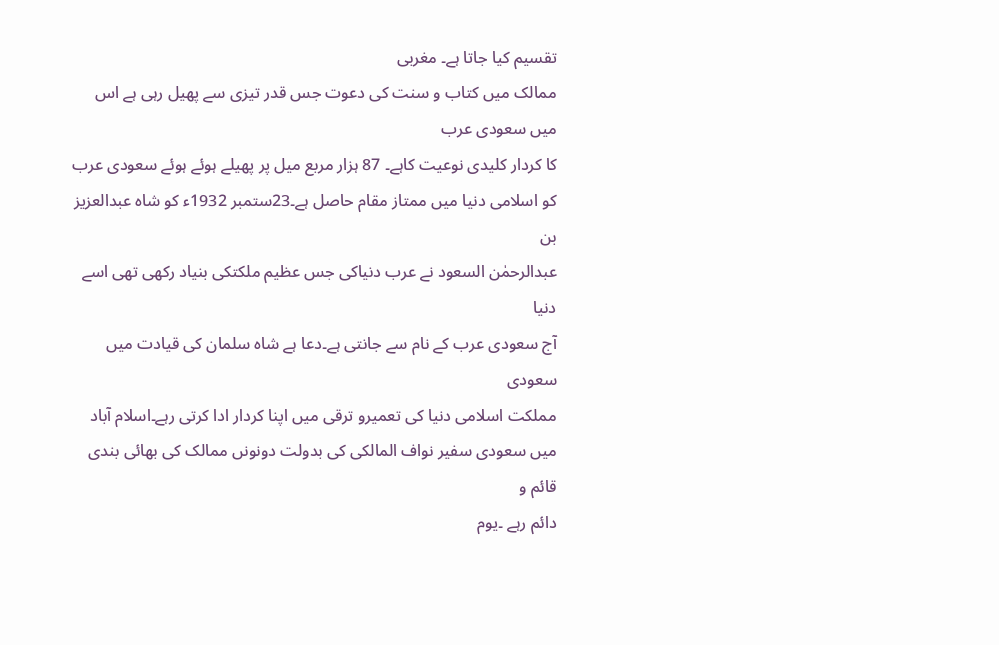تقسیم کیا جاتا ہے۔ مغربی
ممالک میں کتاب و سنت کی دعوت جس قدر تیزی سے پھیل رہی ہے اس میں سعودی عرب
کا کردار کلیدی نوعیت کاہے۔ 87 ہزار مربع میل پر پھیلے ہوئے ہوئے سعودی عرب
کو اسلامی دنیا میں ممتاز مقام حاصل ہے۔23ستمبر 1932ء کو شاہ عبدالعزیز بن
عبدالرحمٰن السعود نے عرب دنیاکی جس عظیم ملکتکی بنیاد رکھی تھی اسے دنیا
آج سعودی عرب کے نام سے جانتی ہے۔دعا ہے شاہ سلمان کی قیادت میں سعودی
مملکت اسلامی دنیا کی تعمیرو ترقی میں اپنا کردار ادا کرتی رہے۔اسلام آباد
میں سعودی سفیر نواف المالکی کی بدولت دونونں ممالک کی بھائی بندی قائم و
دائم رہے ۔یوم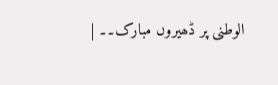الوطنی پر ڈھیروں مبارک۔۔ |